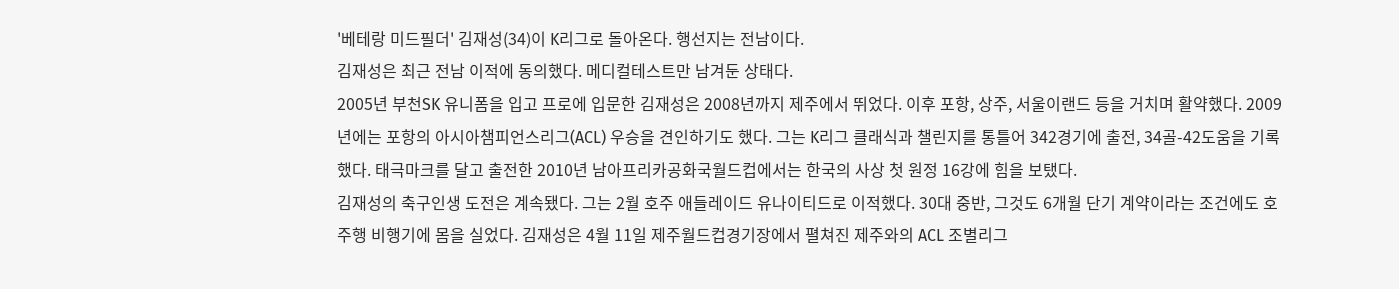'베테랑 미드필더' 김재성(34)이 K리그로 돌아온다. 행선지는 전남이다.
김재성은 최근 전남 이적에 동의했다. 메디컬테스트만 남겨둔 상태다.
2005년 부천SK 유니폼을 입고 프로에 입문한 김재성은 2008년까지 제주에서 뛰었다. 이후 포항, 상주, 서울이랜드 등을 거치며 활약했다. 2009년에는 포항의 아시아챔피언스리그(ACL) 우승을 견인하기도 했다. 그는 K리그 클래식과 챌린지를 통틀어 342경기에 출전, 34골-42도움을 기록했다. 태극마크를 달고 출전한 2010년 남아프리카공화국월드컵에서는 한국의 사상 첫 원정 16강에 힘을 보탰다.
김재성의 축구인생 도전은 계속됐다. 그는 2월 호주 애들레이드 유나이티드로 이적했다. 30대 중반, 그것도 6개월 단기 계약이라는 조건에도 호주행 비행기에 몸을 실었다. 김재성은 4월 11일 제주월드컵경기장에서 펼쳐진 제주와의 ACL 조별리그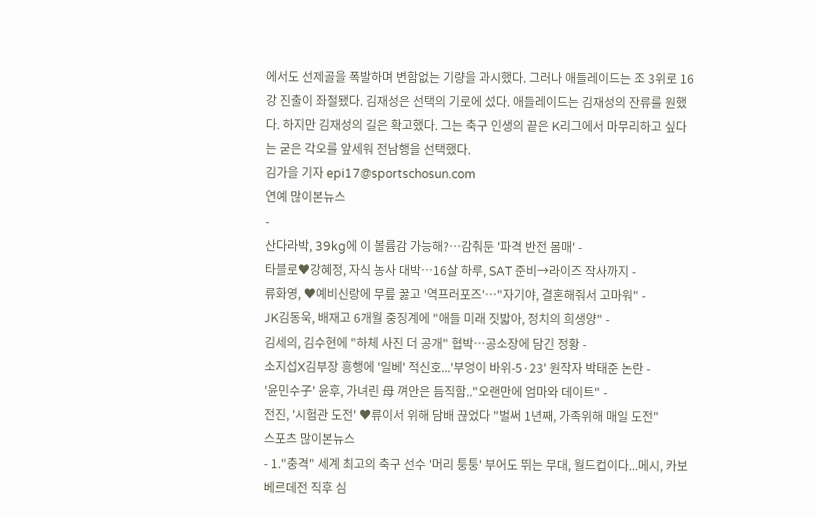에서도 선제골을 폭발하며 변함없는 기량을 과시했다. 그러나 애들레이드는 조 3위로 16강 진출이 좌절됐다. 김재성은 선택의 기로에 섰다. 애들레이드는 김재성의 잔류를 원했다. 하지만 김재성의 길은 확고했다. 그는 축구 인생의 끝은 K리그에서 마무리하고 싶다는 굳은 각오를 앞세워 전남행을 선택했다.
김가을 기자 epi17@sportschosun.com
연예 많이본뉴스
-
산다라박, 39kg에 이 볼륨감 가능해?…감춰둔 '파격 반전 몸매' -
타블로♥강혜정, 자식 농사 대박…16살 하루, SAT 준비→라이즈 작사까지 -
류화영, ♥예비신랑에 무릎 꿇고 '역프러포즈'…"자기야, 결혼해줘서 고마워" -
JK김동욱, 배재고 6개월 중징계에 "애들 미래 짓밟아, 정치의 희생양" -
김세의, 김수현에 "하체 사진 더 공개" 협박…공소장에 담긴 정황 -
소지섭X김부장 흥행에 '일베' 적신호...'부엉이 바위-5·23' 원작자 박태준 논란 -
'윤민수子' 윤후, 가녀린 母 껴안은 듬직함.."오랜만에 엄마와 데이트" -
전진, '시험관 도전' ♥류이서 위해 담배 끊었다 "벌써 1년째, 가족위해 매일 도전"
스포츠 많이본뉴스
- 1."충격" 세계 최고의 축구 선수 '머리 퉁퉁' 부어도 뛰는 무대, 월드컵이다...메시, 카보베르데전 직후 심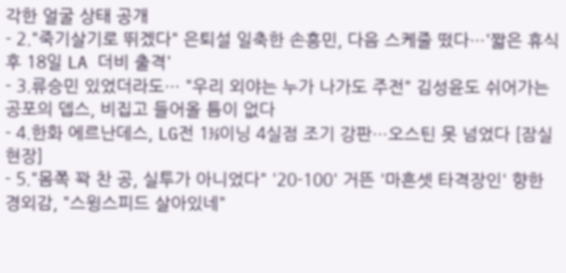각한 얼굴 상태 공개
- 2."죽기살기로 뛰겠다" 은퇴설 일축한 손흥민, 다음 스케줄 떴다…'짧은 휴식 후 18일 LA 더비 출격'
- 3.류승민 있었더라도… "우리 외야는 누가 나가도 주전" 김성윤도 쉬어가는 공포의 뎁스, 비집고 들어올 틈이 없다
- 4.한화 에르난데스, LG전 1⅓이닝 4실점 조기 강판…오스틴 못 넘었다 [잠실 현장]
- 5."몸쪽 꽉 찬 공, 실투가 아니었다" '20-100' 거뜬 '마흔셋 타격장인' 향한 경외감, "스윙스피드 살아있네"